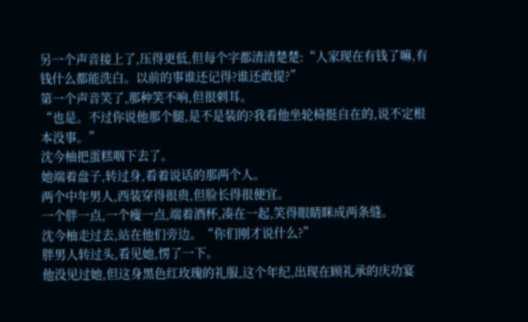另一个声音接上了,压得更低,但每个字都清清楚楚:“人家现在有钱了嘛,有钱什么都能洗白。以前的事谁还记得?谁还敢提?”
第一个声音笑了,那种笑不响,但很刺耳。
“也是。不过你说他那个腿,是不是装的?我看他坐轮椅挺自在的,说不定根本没事。”
沈今柚把蛋糕咽下去了。
她端着盘子,转过身,看着说话的那两个人。
两个中年男人,西装穿得很贵,但脸长得很便宜。
一个胖一点,一个瘦一点,端着酒杯,凑在一起,笑得眼睛眯成两条缝。
沈今柚走过去,站在他们旁边。“你们刚才说什么?”
胖男人转过头,看见她,愣了一下。
他没见过她,但这身黑色红玫瑰的礼服,这个年纪,出现在顾礼承的庆功宴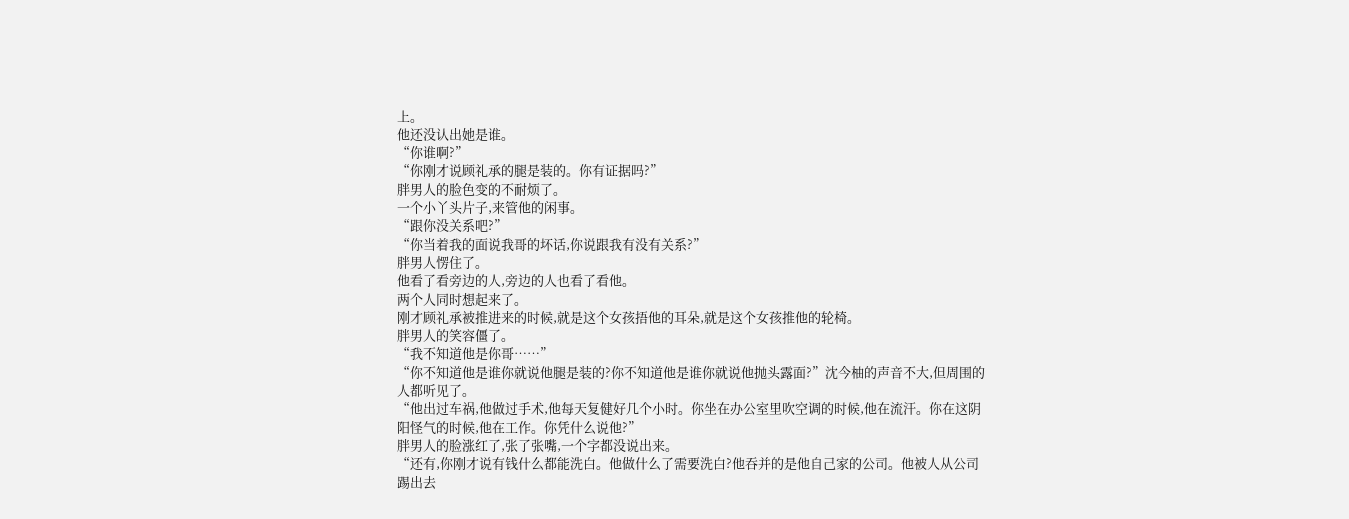上。
他还没认出她是谁。
“你谁啊?”
“你刚才说顾礼承的腿是装的。你有证据吗?”
胖男人的脸色变的不耐烦了。
一个小丫头片子,来管他的闲事。
“跟你没关系吧?”
“你当着我的面说我哥的坏话,你说跟我有没有关系?”
胖男人愣住了。
他看了看旁边的人,旁边的人也看了看他。
两个人同时想起来了。
刚才顾礼承被推进来的时候,就是这个女孩捂他的耳朵,就是这个女孩推他的轮椅。
胖男人的笑容僵了。
“我不知道他是你哥……”
“你不知道他是谁你就说他腿是装的?你不知道他是谁你就说他抛头露面?”沈今柚的声音不大,但周围的人都听见了。
“他出过车祸,他做过手术,他每天复健好几个小时。你坐在办公室里吹空调的时候,他在流汗。你在这阴阳怪气的时候,他在工作。你凭什么说他?”
胖男人的脸涨红了,张了张嘴,一个字都没说出来。
“还有,你刚才说有钱什么都能洗白。他做什么了需要洗白?他吞并的是他自己家的公司。他被人从公司踢出去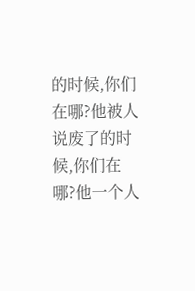的时候,你们在哪?他被人说废了的时候,你们在哪?他一个人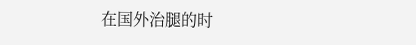在国外治腿的时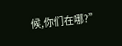候,你们在哪?”